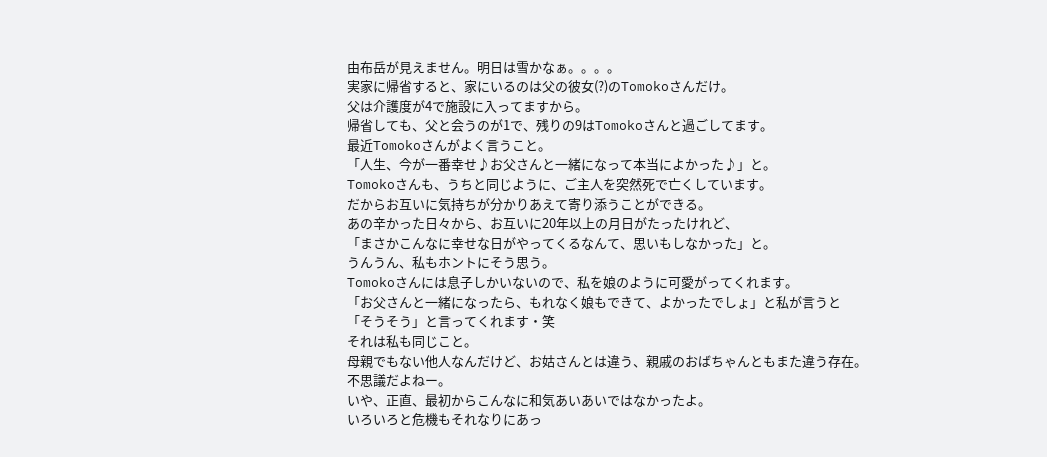由布岳が見えません。明日は雪かなぁ。。。。
実家に帰省すると、家にいるのは父の彼女(?)のTomokoさんだけ。
父は介護度が4で施設に入ってますから。
帰省しても、父と会うのが1で、残りの9はTomokoさんと過ごしてます。
最近Tomokoさんがよく言うこと。
「人生、今が一番幸せ♪お父さんと一緒になって本当によかった♪」と。
Tomokoさんも、うちと同じように、ご主人を突然死で亡くしています。
だからお互いに気持ちが分かりあえて寄り添うことができる。
あの辛かった日々から、お互いに20年以上の月日がたったけれど、
「まさかこんなに幸せな日がやってくるなんて、思いもしなかった」と。
うんうん、私もホントにそう思う。
Tomokoさんには息子しかいないので、私を娘のように可愛がってくれます。
「お父さんと一緒になったら、もれなく娘もできて、よかったでしょ」と私が言うと
「そうそう」と言ってくれます・笑
それは私も同じこと。
母親でもない他人なんだけど、お姑さんとは違う、親戚のおばちゃんともまた違う存在。
不思議だよねー。
いや、正直、最初からこんなに和気あいあいではなかったよ。
いろいろと危機もそれなりにあっ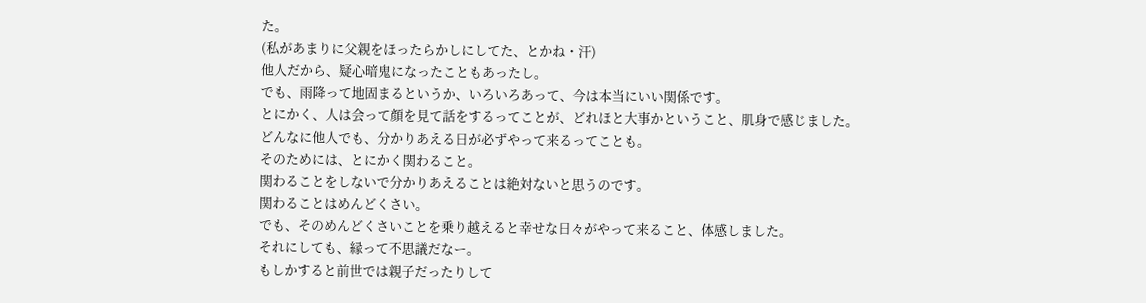た。
(私があまりに父親をほったらかしにしてた、とかね・汗)
他人だから、疑心暗鬼になったこともあったし。
でも、雨降って地固まるというか、いろいろあって、今は本当にいい関係です。
とにかく、人は会って顔を見て話をするってことが、どれほと大事かということ、肌身で感じました。
どんなに他人でも、分かりあえる日が必ずやって来るってことも。
そのためには、とにかく関わること。
関わることをしないで分かりあえることは絶対ないと思うのです。
関わることはめんどくさい。
でも、そのめんどくさいことを乗り越えると幸せな日々がやって来ること、体感しました。
それにしても、縁って不思議だなー。
もしかすると前世では親子だったりして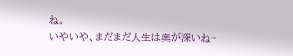ね。
いやいや、まだまだ人生は奥が深いね~